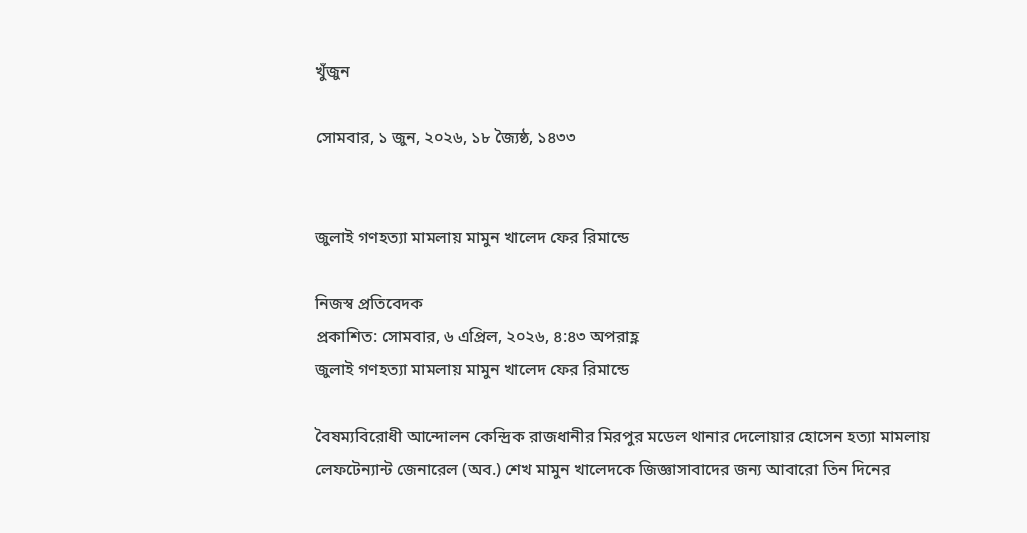খুঁজুন

সোমবার, ১ জুন, ২০২৬, ১৮ জ্যৈষ্ঠ, ১৪৩৩


জুলাই গণহত্যা মামলায় মামুন খালেদ ফের রিমান্ডে

নিজস্ব প্রতিবেদক
প্রকাশিত: সোমবার, ৬ এপ্রিল, ২০২৬, ৪:৪৩ অপরাহ্ণ
জুলাই গণহত্যা মামলায় মামুন খালেদ ফের রিমান্ডে

বৈষম্যবিরোধী আন্দোলন কেন্দ্রিক রাজধানীর মিরপুর মডেল থানার দেলোয়ার হোসেন হত্যা মামলায় লেফটেন্যান্ট জেনারেল (অব.) শেখ মামুন খালেদকে জিজ্ঞাসাবাদের জন্য আবারো তিন দিনের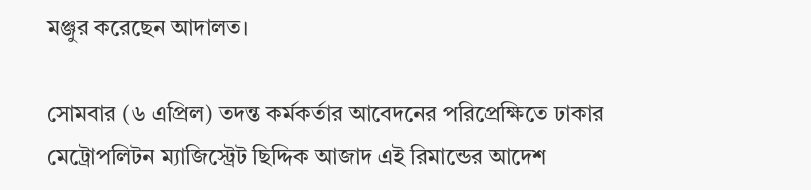মঞ্জুর করেছেন আদালত।

সোমবার (৬ এপ্রিল) তদন্ত কর্মকর্তার আবেদনের পরিপ্রেক্ষিতে ঢাকার মেট্রোপলিটন ম্যাজিস্ট্রেট ছিদ্দিক আজাদ এই রিমান্ডের আদেশ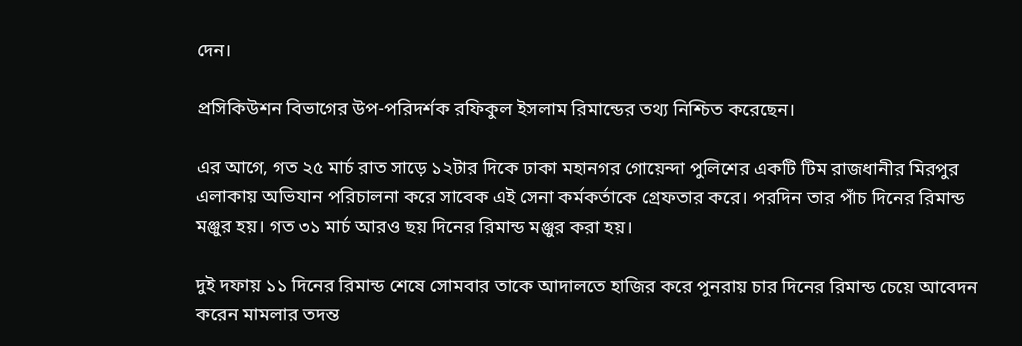দেন।

প্রসিকিউশন বিভাগের উপ-পরিদর্শক রফিকুল ইসলাম রিমান্ডের তথ্য নিশ্চিত করেছেন।

এর আগে, গত ২৫ মার্চ রাত সাড়ে ১২টার দিকে ঢাকা মহানগর গোয়েন্দা পুলিশের একটি টিম রাজধানীর মিরপুর এলাকায় অভিযান পরিচালনা করে সাবেক এই সেনা কর্মকর্তাকে গ্রেফতার করে। পরদিন তার পাঁচ দিনের রিমান্ড মঞ্জুর হয়। গত ৩১ মার্চ আরও ছয় দিনের রিমান্ড মঞ্জুর করা হয়।

দুই দফায় ১১ দিনের রিমান্ড শেষে সোমবার তাকে আদালতে হাজির করে পুনরায় চার দিনের রিমান্ড চেয়ে আবেদন করেন মামলার তদন্ত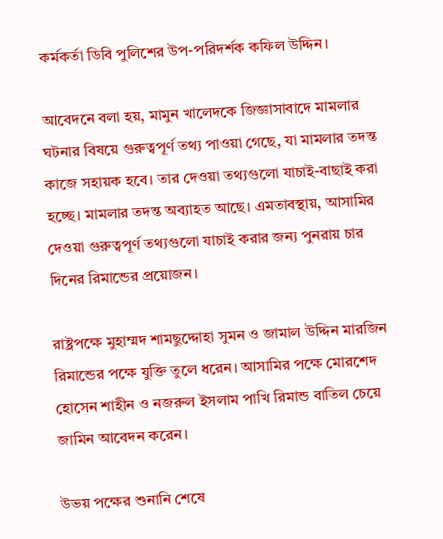কর্মকর্তা ডিবি পুলিশের উপ-পরিদর্শক কফিল উদ্দিন।

আবেদনে বলা হয়, মামুন খালেদকে জিজ্ঞাসাবাদে মামলার ঘটনার বিষয়ে গুরুত্বপূর্ণ তথ্য পাওয়া গেছে, যা মামলার তদন্ত কাজে সহায়ক হবে। তার দেওয়া তথ্যগুলো যাচাই-বাছাই করা হচ্ছে। মামলার তদন্ত অব্যাহত আছে। এমতাবস্থায়, আসামির দেওয়া গুরুত্বপূর্ণ তথ্যগুলো যাচাই করার জন্য পুনরায় চার দিনের রিমান্ডের প্রয়োজন।

রাষ্ট্রপক্ষে মুহাম্মদ শামছুদ্দোহা সুমন ও জামাল উদ্দিন মারজিন রিমান্ডের পক্ষে যুক্তি তুলে ধরেন। আসামির পক্ষে মোরশেদ হোসেন শাহীন ও নজরুল ইসলাম পাখি রিমান্ড বাতিল চেয়ে জামিন আবেদন করেন।

উভয় পক্ষের শুনানি শেষে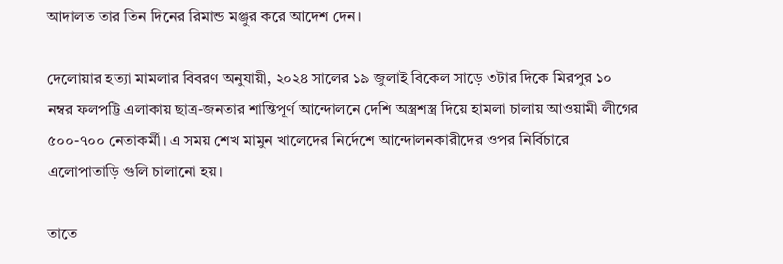আদালত তার তিন দিনের রিমান্ড মঞ্জুর করে আদেশ দেন।

দেলোয়ার হত্যা মামলার বিবরণ অনুযায়ী, ২০২৪ সালের ১৯ জুলাই বিকেল সাড়ে ৩টার দিকে মিরপুর ১০ নম্বর ফলপট্টি এলাকায় ছাত্র-জনতার শান্তিপূর্ণ আন্দোলনে দেশি অস্ত্রশস্ত্র দিয়ে হামলা চালায় আওয়ামী লীগের ৫০০-৭০০ নেতাকর্মী। এ সময় শেখ মামুন খালেদের নির্দেশে আন্দোলনকারীদের ওপর নির্বিচারে এলোপাতাড়ি গুলি চালানো হয়।

তাতে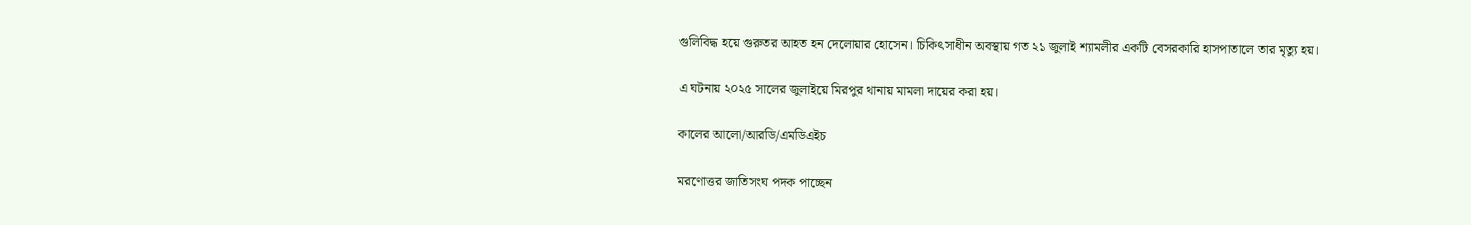গুলিবিদ্ধ হয়ে গুরুতর আহত হন দেলোয়ার হোসেন। চিকিৎসাধীন অবস্থায় গত ২১ জুলাই শ্যামলীর একটি বেসরকারি হাসপাতালে তার মৃত্যু হয়।

এ ঘটনায় ২০২৫ সালের জুলাইয়ে মিরপুর থানায় মামলা দায়ের করা হয়।

কালের আলো/আরডি/এমডিএইচ

মরণোত্তর জাতিসংঘ পদক পাচ্ছেন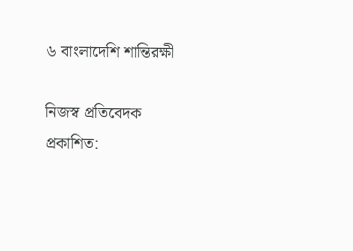৬ বাংলাদেশি শান্তিরক্ষী

নিজস্ব প্রতিবেদক
প্রকাশিত: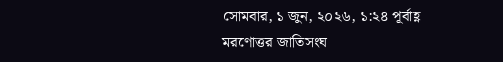সোমবার, ১ জুন, ২০২৬, ১:২৪ পূর্বাহ্ণ
মরণোত্তর জাতিসংঘ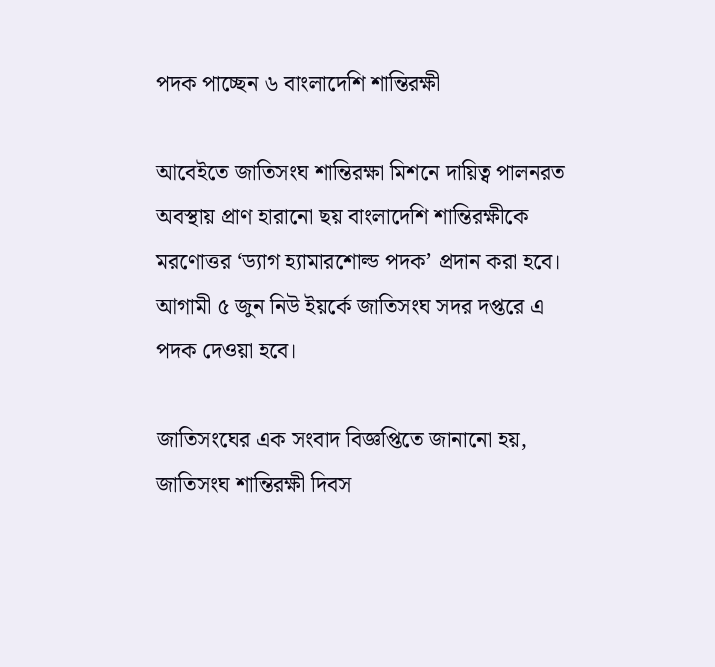পদক পাচ্ছেন ৬ বাংলাদেশি শান্তিরক্ষী

আবেইতে জাতিসংঘ শান্তিরক্ষা মিশনে দায়িত্ব পালনরত অবস্থায় প্রাণ হারানো ছয় বাংলাদেশি শান্তিরক্ষীকে মরণোত্তর ‘ড্যাগ হ্যামারশোল্ড পদক’ প্রদান করা হবে। আগামী ৫ জুন নিউ ইয়র্কে জাতিসংঘ সদর দপ্তরে এ পদক দেওয়া হবে।

জাতিসংঘের এক সংবাদ বিজ্ঞপ্তিতে জানানো হয়, জাতিসংঘ শান্তিরক্ষী দিবস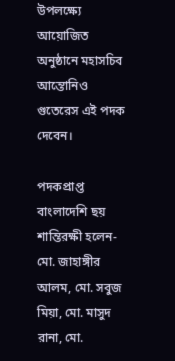উপলক্ষ্যে আয়োজিত অনুষ্ঠানে মহাসচিব আন্তোনিও গুতেরেস এই পদক দেবেন।

পদকপ্রাপ্ত বাংলাদেশি ছয় শান্তিরক্ষী হলেন- মো. জাহাঙ্গীর আলম, মো. সবুজ মিয়া, মো. মাসুদ রানা, মো.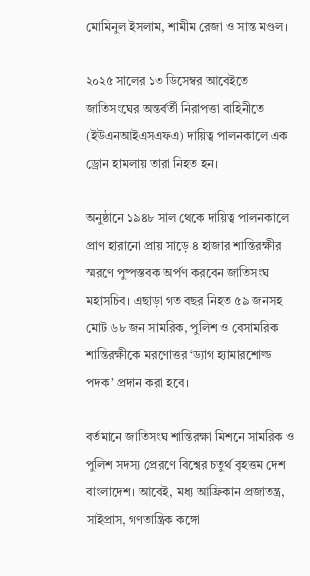মোমিনুল ইসলাম, শামীম রেজা ও সান্ত মণ্ডল।

২০২৫ সালের ১৩ ডিসেম্বর আবেইতে জাতিসংঘের অন্তর্বর্তী নিরাপত্তা বাহিনীতে (ইউএনআইএসএফএ) দায়িত্ব পালনকালে এক ড্রোন হামলায় তারা নিহত হন।

অনুষ্ঠানে ১৯৪৮ সাল থেকে দায়িত্ব পালনকালে প্রাণ হারানো প্রায় সাড়ে ৪ হাজার শান্তিরক্ষীর স্মরণে পুষ্পস্তবক অর্পণ করবেন জাতিসংঘ মহাসচিব। এছাড়া গত বছর নিহত ৫৯ জনসহ মোট ৬৮ জন সামরিক, পুলিশ ও বেসামরিক শান্তিরক্ষীকে মরণোত্তর ‘ড্যাগ হ্যামারশোল্ড পদক’ প্রদান করা হবে।

বর্তমানে জাতিসংঘ শান্তিরক্ষা মিশনে সামরিক ও পুলিশ সদস্য প্রেরণে বিশ্বের চতুর্থ বৃহত্তম দেশ বাংলাদেশ। আবেই, মধ্য আফ্রিকান প্রজাতন্ত্র, সাইপ্রাস, গণতান্ত্রিক কঙ্গো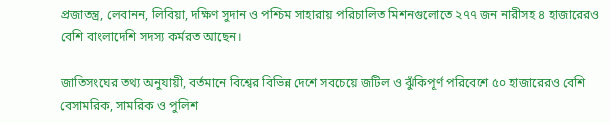প্রজাতন্ত্র, লেবানন, লিবিয়া, দক্ষিণ সুদান ও পশ্চিম সাহারায় পরিচালিত মিশনগুলোতে ২৭৭ জন নারীসহ ৪ হাজারেরও বেশি বাংলাদেশি সদস্য কর্মরত আছেন।

জাতিসংঘের তথ্য অনুযায়ী, বর্তমানে বিশ্বের বিভিন্ন দেশে সবচেয়ে জটিল ও ঝুঁকিপূর্ণ পরিবেশে ৫০ হাজারেরও বেশি বেসামরিক, সামরিক ও পুলিশ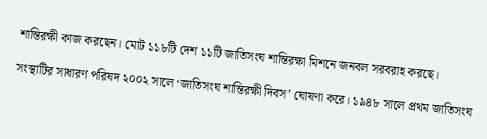শান্তিরক্ষী কাজ করছেন। মোট ১১৮টি দেশ ১১টি জাতিসংঘ শান্তিরক্ষা মিশনে জনবল সরবরাহ করছে।

সংস্থাটির সাধারণ পরিষদ ২০০২ সালে ‘জাতিসংঘ শান্তিরক্ষী দিবস’ ঘোষণা করে। ১৯৪৮ সালে প্রথম জাতিসংঘ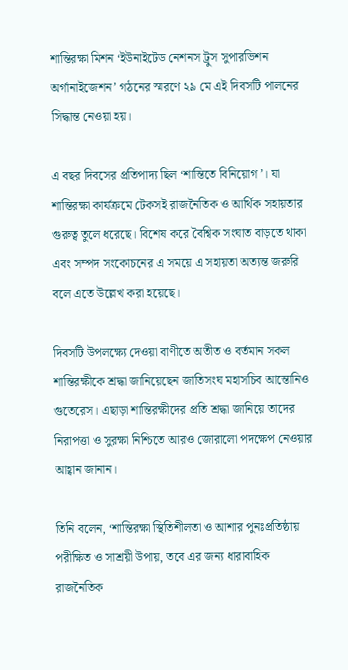শান্তিরক্ষা মিশন ‘ইউনাইটেড নেশনস ট্রুস সুপারভিশন অর্গানাইজেশন’ গঠনের স্মরণে ২৯ মে এই দিবসটি পালনের সিদ্ধান্ত নেওয়া হয়।

এ বছর দিবসের প্রতিপাদ্য ছিল ‘শান্তিতে বিনিয়োগ’। যা শান্তিরক্ষা কার্যক্রমে টেকসই রাজনৈতিক ও আর্থিক সহায়তার গুরুত্ব তুলে ধরেছে। বিশেষ করে বৈশ্বিক সংঘাত বাড়তে থাকা এবং সম্পদ সংকোচনের এ সময়ে এ সহায়তা অত্যন্ত জরুরি বলে এতে উল্লেখ করা হয়েছে।

দিবসটি উপলক্ষ্যে দেওয়া বাণীতে অতীত ও বর্তমান সকল শান্তিরক্ষীকে শ্রদ্ধা জানিয়েছেন জাতিসংঘ মহাসচিব আন্তোনিও গুতেরেস। এছাড়া শান্তিরক্ষীদের প্রতি শ্রদ্ধা জানিয়ে তাদের নিরাপত্তা ও সুরক্ষা নিশ্চিতে আরও জোরালো পদক্ষেপ নেওয়ার আহ্বান জানান।

তিনি বলেন, ‘শান্তিরক্ষা স্থিতিশীলতা ও আশার পুনঃপ্রতিষ্ঠায় পরীক্ষিত ও সাশ্রয়ী উপায়, তবে এর জন্য ধারাবাহিক রাজনৈতিক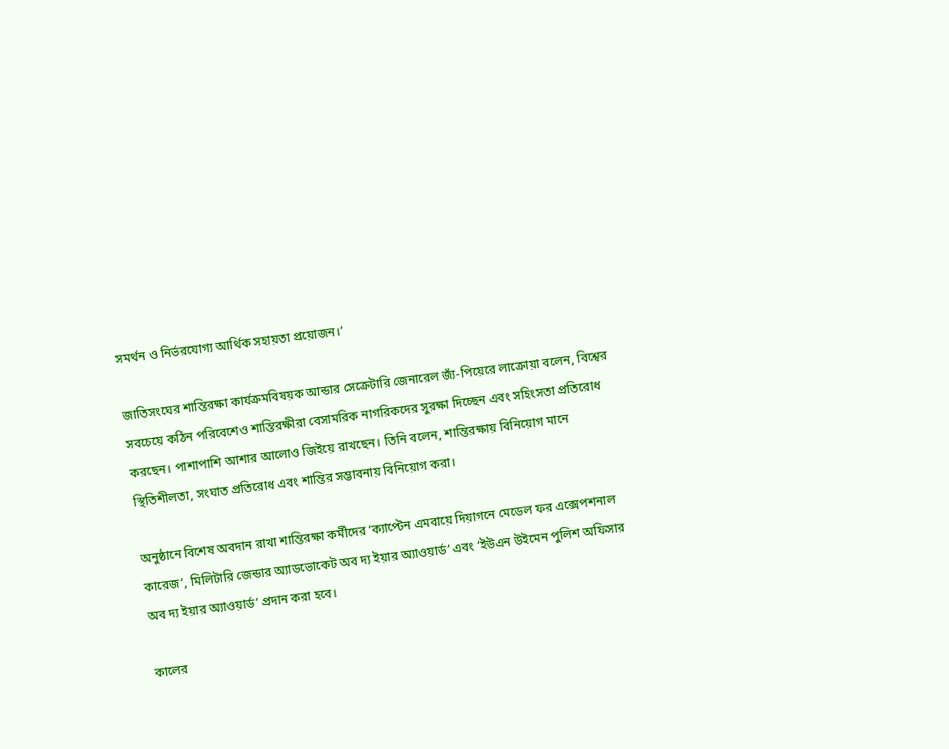সমর্থন ও নির্ভরযোগ্য আর্থিক সহায়তা প্রয়োজন।’

জাতিসংঘের শান্তিরক্ষা কার্যক্রমবিষয়ক আন্ডার সেক্রেটারি জেনারেল জ্যঁ-পিয়েরে লাক্রোয়া বলেন, বিশ্বের সবচেয়ে কঠিন পরিবেশেও শান্তিরক্ষীরা বেসামরিক নাগরিকদের সুরক্ষা দিচ্ছেন এবং সহিংসতা প্রতিরোধ করছেন। পাশাপাশি আশার আলোও জিইয়ে রাখছেন। তিনি বলেন, শান্তিরক্ষায় বিনিয়োগ মানে স্থিতিশীলতা, সংঘাত প্রতিরোধ এবং শান্তির সম্ভাবনায় বিনিয়োগ করা।

অনুষ্ঠানে বিশেষ অবদান রাখা শান্তিরক্ষা কর্মীদের ‘ক্যাপ্টেন এমবায়ে দিয়াগনে মেডেল ফর এক্সেপশনাল কারেজ’, মিলিটারি জেন্ডার অ্যাডভোকেট অব দ্য ইয়ার অ্যাওয়ার্ড’ এবং ‘ইউএন উইমেন পুলিশ অফিসার অব দ্য ইয়ার অ্যাওয়ার্ড’ প্রদান করা হবে।

কালের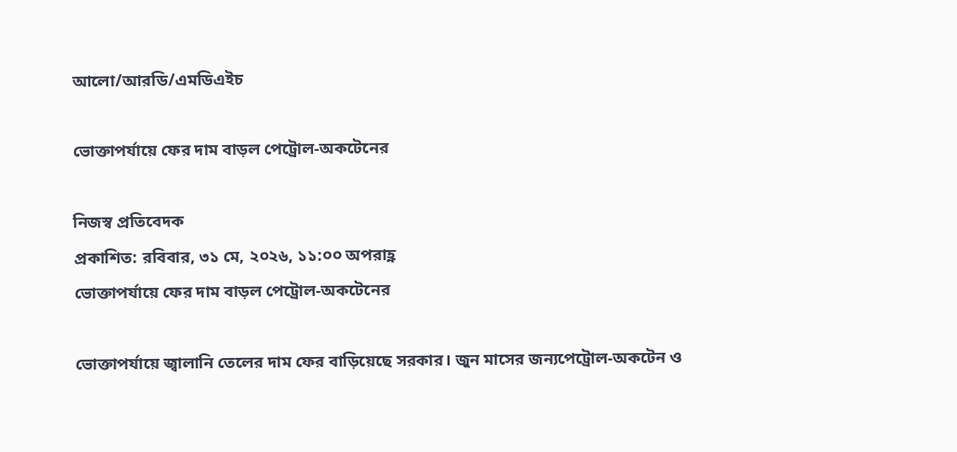আলো/আরডি/এমডিএইচ

ভোক্তাপর্যায়ে ফের দাম বাড়ল পেট্রোল-অকটেনের

নিজস্ব প্রতিবেদক
প্রকাশিত: রবিবার, ৩১ মে, ২০২৬, ১১:০০ অপরাহ্ণ
ভোক্তাপর্যায়ে ফের দাম বাড়ল পেট্রোল-অকটেনের

ভোক্তাপর্যায়ে জ্বালানি তেলের দাম ফের বাড়িয়েছে সরকার। জুন মাসের জন্যপেট্রোল-অকটেন ও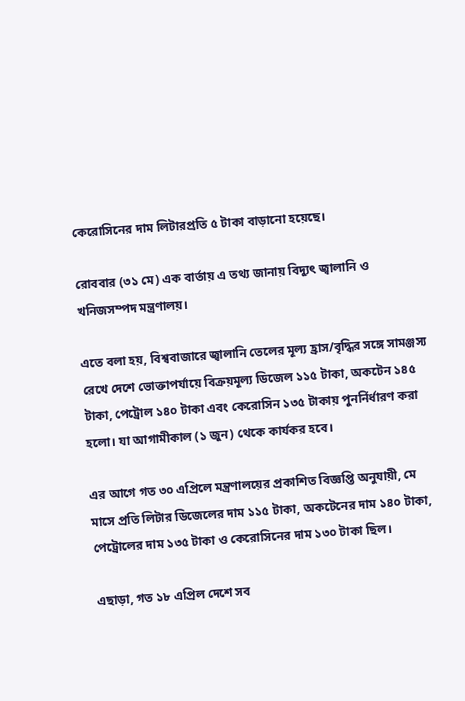কেরোসিনের দাম লিটারপ্রতি ৫ টাকা বাড়ানো হয়েছে।

রোববার (৩১ মে) এক বার্তায় এ তথ্য জানায় বিদ্যুৎ জ্বালানি ও খনিজসম্পদ মন্ত্রণালয়।

এতে বলা হয়, বিশ্ববাজারে জ্বালানি তেলের মূল্য হ্রাস/বৃদ্ধির সঙ্গে সামঞ্জস্য রেখে দেশে ভোক্তাপর্যায়ে বিক্রয়মূল্য ডিজেল ১১৫ টাকা, অকটেন ১৪৫ টাকা, পেট্রোল ১৪০ টাকা এবং কেরোসিন ১৩৫ টাকায় পুনর্নির্ধারণ করা হলো। যা আগামীকাল (১ জুন) থেকে কার্যকর হবে।

এর আগে গত ৩০ এপ্রিলে মন্ত্রণালয়ের প্রকাশিত বিজ্ঞপ্তি অনুযায়ী, মে মাসে প্রতি লিটার ডিজেলের দাম ১১৫ টাকা, অকটেনের দাম ১৪০ টাকা, পেট্রোলের দাম ১৩৫ টাকা ও কেরোসিনের দাম ১৩০ টাকা ছিল।

এছাড়া, গত ১৮ এপ্রিল দেশে সব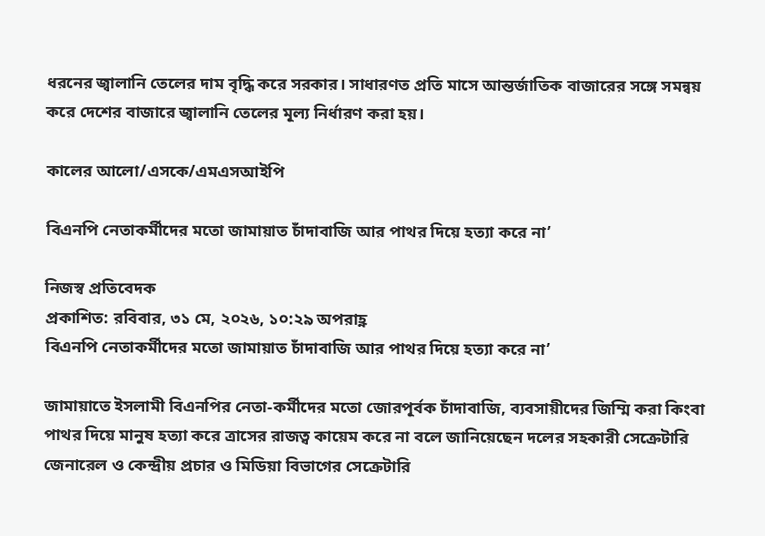ধরনের জ্বালানি তেলের দাম বৃদ্ধি করে সরকার। সাধারণত প্রতি মাসে আন্তর্জাতিক বাজারের সঙ্গে সমন্বয় করে দেশের বাজারে জ্বালানি তেলের মূল্য নির্ধারণ করা হয়।

কালের আলো/এসকে/এমএসআইপি

বিএনপি নেতাকর্মীদের মতো জামায়াত চাঁদাবাজি আর পাথর দিয়ে হত্যা করে না’

নিজস্ব প্রতিবেদক
প্রকাশিত: রবিবার, ৩১ মে, ২০২৬, ১০:২৯ অপরাহ্ণ
বিএনপি নেতাকর্মীদের মতো জামায়াত চাঁদাবাজি আর পাথর দিয়ে হত্যা করে না’

জামায়াতে ইসলামী বিএনপির নেতা-কর্মীদের মতো জোরপূর্বক চাঁদাবাজি, ব্যবসায়ীদের জিম্মি করা কিংবা পাথর দিয়ে মানুষ হত্যা করে ত্রাসের রাজত্ব কায়েম করে না বলে জানিয়েছেন দলের সহকারী সেক্রেটারি জেনারেল ও কেন্দ্রীয় প্রচার ও মিডিয়া বিভাগের সেক্রেটারি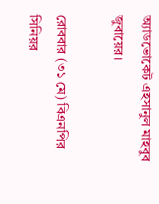অ্যাডভোকেট এহসানুল মাহবুব জুবায়ের।

রোববার (৩১ মে) বিএনপির সিনিয়র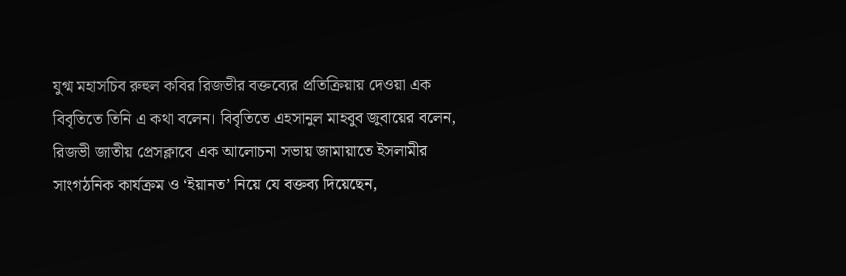যুগ্ম মহাসচিব রুহুল কবির রিজভীর বক্তব্যের প্রতিক্রিয়ায় দেওয়া এক বিবৃতিতে তিনি এ কথা বলেন। বিবৃতিতে এহসানুল মাহবুব জুবায়ের বলেন, রিজভী জাতীয় প্রেসক্লাবে এক আলোচনা সভায় জামায়াতে ইসলামীর সাংগঠনিক কার্যক্রম ও ‘ইয়ানত’ নিয়ে যে বক্তব্য দিয়েছেন,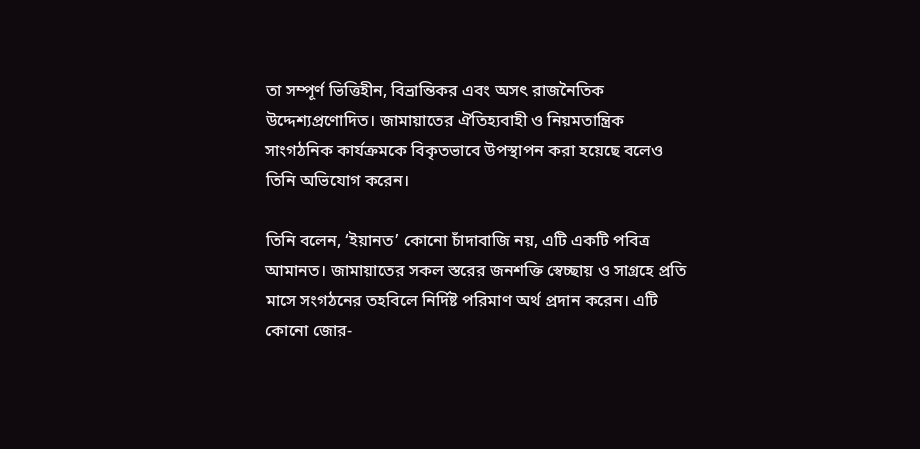তা সম্পূর্ণ ভিত্তিহীন, বিভ্রান্তিকর এবং অসৎ রাজনৈতিক উদ্দেশ্যপ্রণোদিত। জামায়াতের ঐতিহ্যবাহী ও নিয়মতান্ত্রিক সাংগঠনিক কার্যক্রমকে বিকৃতভাবে উপস্থাপন করা হয়েছে বলেও তিনি অভিযোগ করেন।

তিনি বলেন, ‘ইয়ানত’ কোনো চাঁদাবাজি নয়, এটি একটি পবিত্র আমানত। জামায়াতের সকল স্তরের জনশক্তি স্বেচ্ছায় ও সাগ্রহে প্রতি মাসে সংগঠনের তহবিলে নির্দিষ্ট পরিমাণ অর্থ প্রদান করেন। এটি কোনো জোর-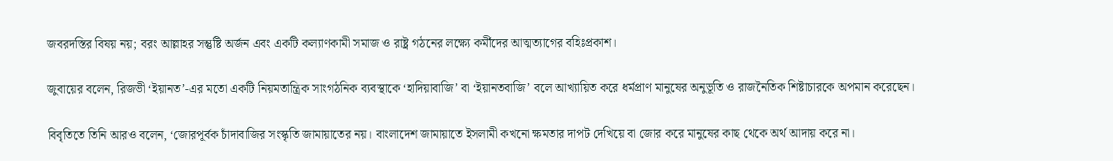জবরদস্তির বিষয় নয়; বরং আল্লাহর সন্তুষ্টি অর্জন এবং একটি কল্যাণকামী সমাজ ও রাষ্ট্র গঠনের লক্ষ্যে কর্মীদের আত্মত্যাগের বহিঃপ্রকাশ।

জুবায়ের বলেন, রিজভী ‘ইয়ানত’-এর মতো একটি নিয়মতান্ত্রিক সাংগঠনিক ব্যবস্থাকে ‘হাদিয়াবাজি’ বা ‘ইয়ানতবাজি’ বলে আখ্যায়িত করে ধর্মপ্রাণ মানুষের অনুভূতি ও রাজনৈতিক শিষ্টাচারকে অপমান করেছেন।

বিবৃতিতে তিনি আরও বলেন, ‘জোরপূর্বক চাঁদাবাজির সংস্কৃতি জামায়াতের নয়। বাংলাদেশ জামায়াতে ইসলামী কখনো ক্ষমতার দাপট দেখিয়ে বা জোর করে মানুষের কাছ থেকে অর্থ আদায় করে না।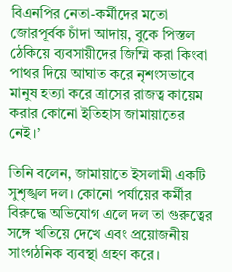বিএনপির নেতা-কর্মীদের মতো জোরপূর্বক চাঁদা আদায়, বুকে পিস্তল ঠেকিয়ে ব্যবসায়ীদের জিম্মি করা কিংবা পাথর দিয়ে আঘাত করে নৃশংসভাবে মানুষ হত্যা করে ত্রাসের রাজত্ব কায়েম করার কোনো ইতিহাস জামায়াতের নেই।’

তিনি বলেন, জামায়াতে ইসলামী একটি সুশৃঙ্খল দল। কোনো পর্যায়ের কর্মীর বিরুদ্ধে অভিযোগ এলে দল তা গুরুত্বের সঙ্গে খতিয়ে দেখে এবং প্রয়োজনীয় সাংগঠনিক ব্যবস্থা গ্রহণ করে।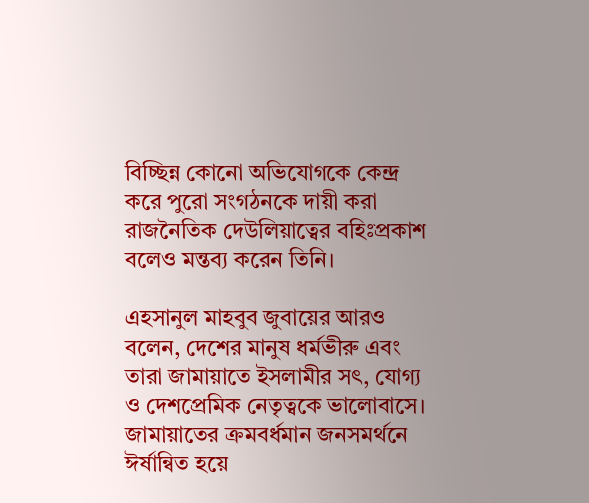বিচ্ছিন্ন কোনো অভিযোগকে কেন্দ্র করে পুরো সংগঠনকে দায়ী করা রাজনৈতিক দেউলিয়াত্বের বহিঃপ্রকাশ বলেও মন্তব্য করেন তিনি।

এহসানুল মাহবুব জুবায়ের আরও বলেন, দেশের মানুষ ধর্মভীরু এবং তারা জামায়াতে ইসলামীর সৎ, যোগ্য ও দেশপ্রেমিক নেতৃত্বকে ভালোবাসে। জামায়াতের ক্রমবর্ধমান জনসমর্থনে ঈর্ষান্বিত হয়ে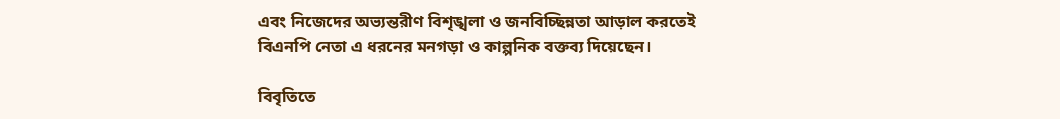এবং নিজেদের অভ্যন্তরীণ বিশৃঙ্খলা ও জনবিচ্ছিন্নতা আড়াল করতেই বিএনপি নেতা এ ধরনের মনগড়া ও কাল্পনিক বক্তব্য দিয়েছেন।

বিবৃতিতে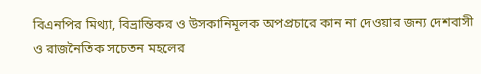বিএনপির মিথ্যা, বিভ্রান্তিকর ও উসকানিমূলক অপপ্রচারে কান না দেওয়ার জন্য দেশবাসী ও রাজনৈতিক সচেতন মহলের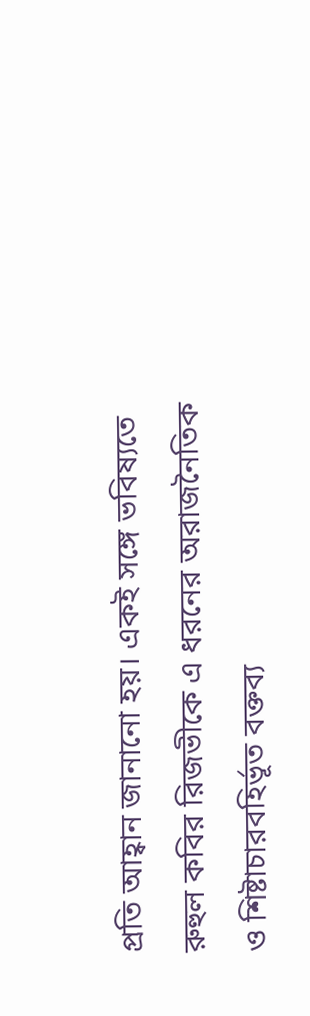প্রতি আহ্বান জানানো হয়। একই সঙ্গে ভবিষ্যতে রুহুল কবির রিজভীকে এ ধরনের অরাজনৈতিক ও শিষ্টাচারবহির্ভূত বক্তব্য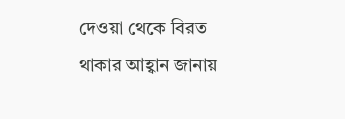দেওয়া থেকে বিরত থাকার আহ্বান জানায়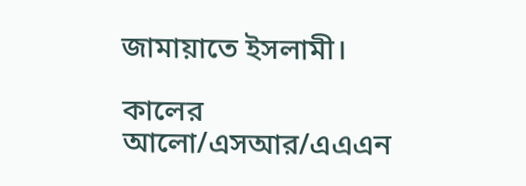জামায়াতে ইসলামী।

কালের আলো/এসআর/এএএন